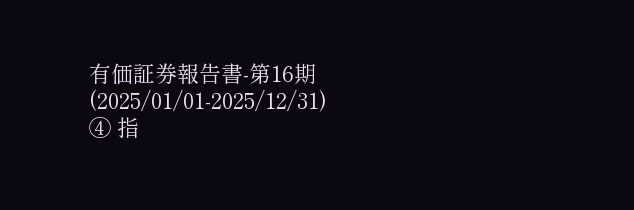有価証券報告書-第16期(2025/01/01-2025/12/31)
④ 指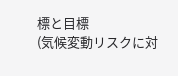標と目標
(気候変動リスクに対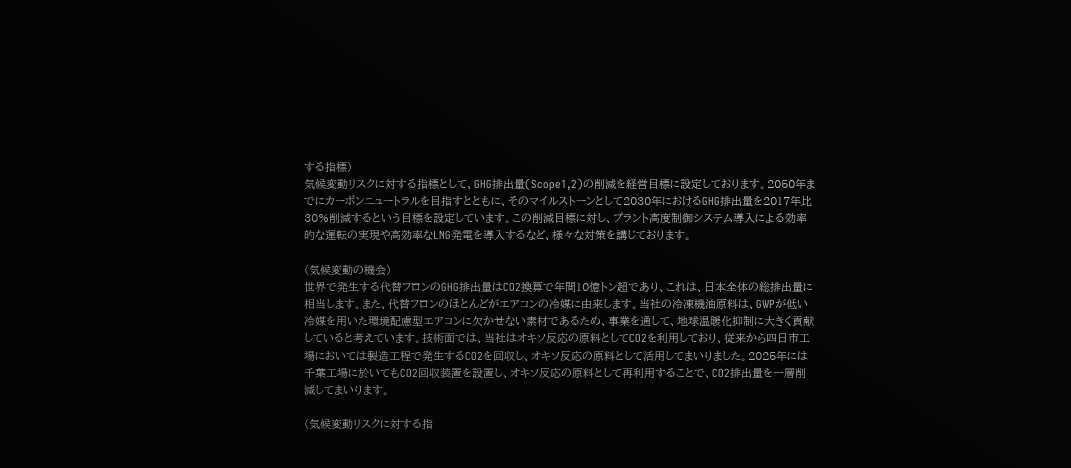する指標)
気候変動リスクに対する指標として、GHG排出量(Scope1,2)の削減を経営目標に設定しております。2050年までにカーボンニュートラルを目指すとともに、そのマイルストーンとして2030年におけるGHG排出量を2017年比30%削減するという目標を設定しています。この削減目標に対し、プラント高度制御システム導入による効率的な運転の実現や高効率なLNG発電を導入するなど、様々な対策を講じております。

(気候変動の機会)
世界で発生する代替フロンのGHG排出量はCO2換算で年間10億トン超であり、これは、日本全体の総排出量に相当します。また、代替フロンのほとんどがエアコンの冷媒に由来します。当社の冷凍機油原料は、GWPが低い冷媒を用いた環境配慮型エアコンに欠かせない素材であるため、事業を通して、地球温暖化抑制に大きく貢献していると考えています。技術面では、当社はオキソ反応の原料としてCO2を利用しており、従来から四日市工場においては製造工程で発生するCO2を回収し、オキソ反応の原料として活用してまいりました。2025年には千葉工場に於いてもCO2回収装置を設置し、オキソ反応の原料として再利用することで、CO2排出量を一層削減してまいります。

(気候変動リスクに対する指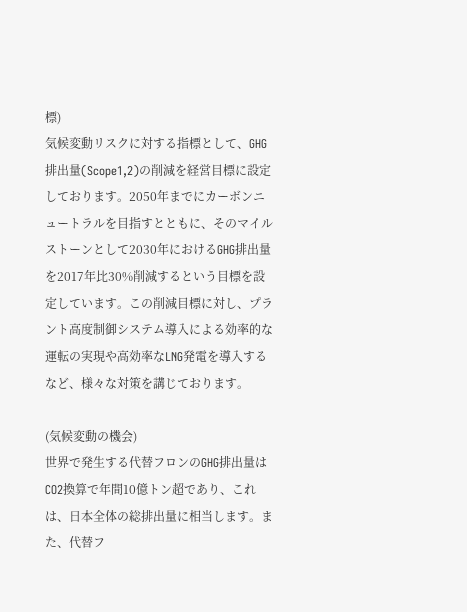標)
気候変動リスクに対する指標として、GHG排出量(Scope1,2)の削減を経営目標に設定しております。2050年までにカーボンニュートラルを目指すとともに、そのマイルストーンとして2030年におけるGHG排出量を2017年比30%削減するという目標を設定しています。この削減目標に対し、プラント高度制御システム導入による効率的な運転の実現や高効率なLNG発電を導入するなど、様々な対策を講じております。

(気候変動の機会)
世界で発生する代替フロンのGHG排出量はCO2換算で年間10億トン超であり、これは、日本全体の総排出量に相当します。また、代替フ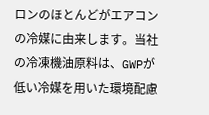ロンのほとんどがエアコンの冷媒に由来します。当社の冷凍機油原料は、GWPが低い冷媒を用いた環境配慮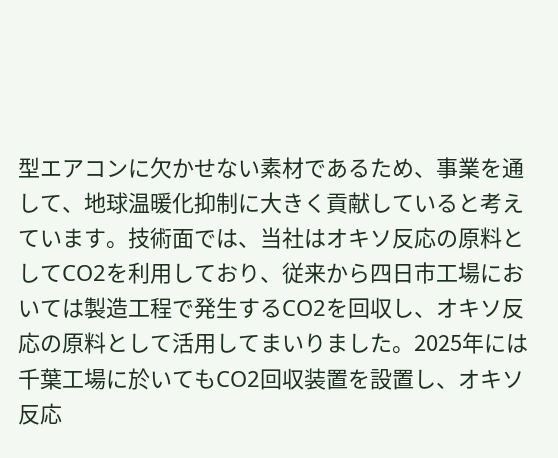型エアコンに欠かせない素材であるため、事業を通して、地球温暖化抑制に大きく貢献していると考えています。技術面では、当社はオキソ反応の原料としてCO2を利用しており、従来から四日市工場においては製造工程で発生するCO2を回収し、オキソ反応の原料として活用してまいりました。2025年には千葉工場に於いてもCO2回収装置を設置し、オキソ反応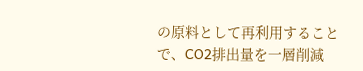の原料として再利用することで、CO2排出量を一層削減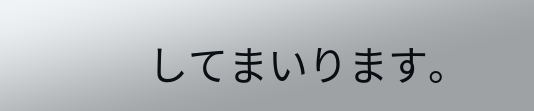してまいります。